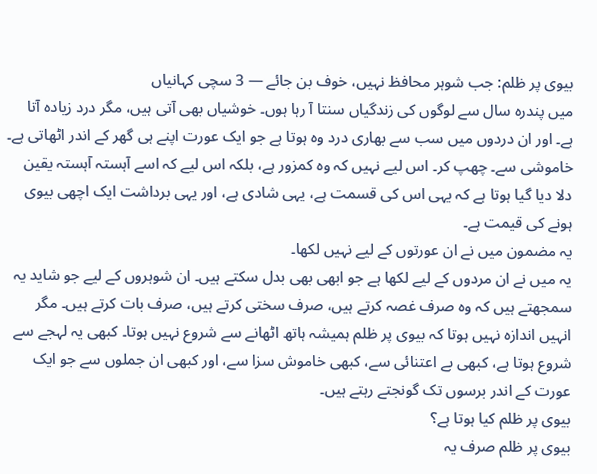بیوی پر ظلم: جب شوہر محافظ نہیں، خوف بن جائے — 3 سچی کہانیاں
میں پندرہ سال سے لوگوں کی زندگیاں سنتا آ رہا ہوں۔ خوشیاں بھی آتی ہیں، مگر درد زیادہ آتا ہے۔ اور ان دردوں میں سب سے بھاری درد وہ ہوتا ہے جو ایک عورت اپنے ہی گھر کے اندر اٹھاتی ہے۔ خاموشی سے۔ چھپ کر۔ اس لیے نہیں کہ وہ کمزور ہے، بلکہ اس لیے کہ اسے آہستہ آہستہ یقین دلا دیا گیا ہوتا ہے کہ یہی اس کی قسمت ہے، یہی شادی ہے، اور یہی برداشت ایک اچھی بیوی ہونے کی قیمت ہے۔
یہ مضمون میں نے ان عورتوں کے لیے نہیں لکھا۔
یہ میں نے ان مردوں کے لیے لکھا ہے جو ابھی بھی بدل سکتے ہیں۔ ان شوہروں کے لیے جو شاید یہ سمجھتے ہیں کہ وہ صرف غصہ کرتے ہیں، صرف سختی کرتے ہیں، صرف بات کرتے ہیں۔ مگر انہیں اندازہ نہیں ہوتا کہ بیوی پر ظلم ہمیشہ ہاتھ اٹھانے سے شروع نہیں ہوتا۔ کبھی یہ لہجے سے شروع ہوتا ہے، کبھی بے اعتنائی سے، کبھی خاموش سزا سے، اور کبھی ان جملوں سے جو ایک عورت کے اندر برسوں تک گونجتے رہتے ہیں۔
بیوی پر ظلم کیا ہوتا ہے؟
بیوی پر ظلم صرف یہ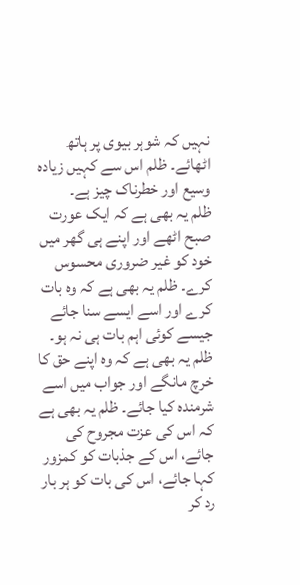نہیں کہ شوہر بیوی پر ہاتھ اٹھائے۔ ظلم اس سے کہیں زیادہ وسیع اور خطرناک چیز ہے۔
ظلم یہ بھی ہے کہ ایک عورت صبح اٹھے اور اپنے ہی گھر میں خود کو غیر ضروری محسوس کرے۔ ظلم یہ بھی ہے کہ وہ بات کرے اور اسے ایسے سنا جائے جیسے کوئی اہم بات ہی نہ ہو۔ ظلم یہ بھی ہے کہ وہ اپنے حق کا خرچ مانگے اور جواب میں اسے شرمندہ کیا جائے۔ ظلم یہ بھی ہے کہ اس کی عزت مجروح کی جائے، اس کے جذبات کو کمزور کہا جائے، اس کی بات کو ہر بار رد کر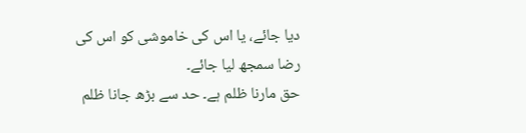دیا جائے، یا اس کی خاموشی کو اس کی رضا سمجھ لیا جائے۔
حق مارنا ظلم ہے۔ حد سے بڑھ جانا ظلم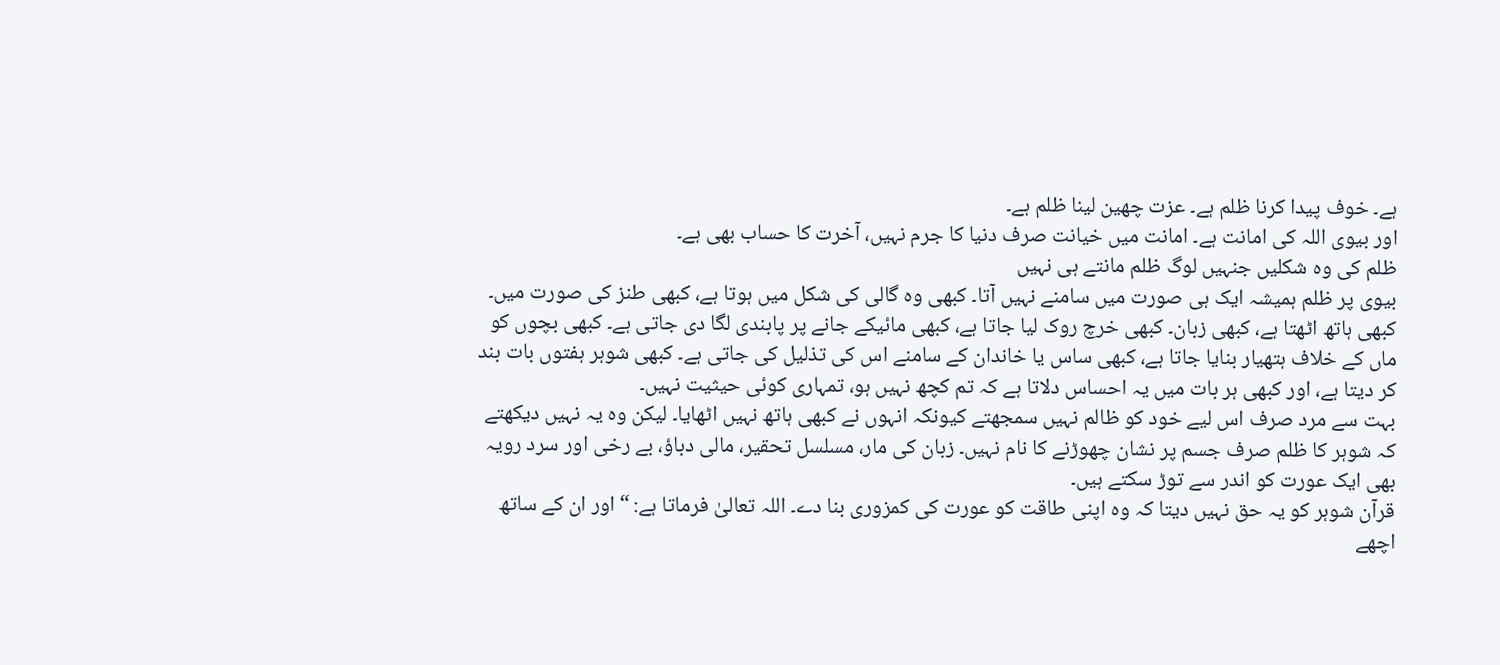ہے۔ خوف پیدا کرنا ظلم ہے۔ عزت چھین لینا ظلم ہے۔
اور بیوی اللہ کی امانت ہے۔ امانت میں خیانت صرف دنیا کا جرم نہیں، آخرت کا حساب بھی ہے۔
ظلم کی وہ شکلیں جنہیں لوگ ظلم مانتے ہی نہیں
بیوی پر ظلم ہمیشہ ایک ہی صورت میں سامنے نہیں آتا۔ کبھی وہ گالی کی شکل میں ہوتا ہے، کبھی طنز کی صورت میں۔ کبھی ہاتھ اٹھتا ہے، کبھی زبان۔ کبھی خرچ روک لیا جاتا ہے، کبھی مائیکے جانے پر پابندی لگا دی جاتی ہے۔ کبھی بچوں کو ماں کے خلاف ہتھیار بنایا جاتا ہے، کبھی ساس یا خاندان کے سامنے اس کی تذلیل کی جاتی ہے۔ کبھی شوہر ہفتوں بات بند کر دیتا ہے، اور کبھی ہر بات میں یہ احساس دلاتا ہے کہ تم کچھ نہیں ہو، تمہاری کوئی حیثیت نہیں۔
بہت سے مرد صرف اس لیے خود کو ظالم نہیں سمجھتے کیونکہ انہوں نے کبھی ہاتھ نہیں اٹھایا۔ لیکن وہ یہ نہیں دیکھتے کہ شوہر کا ظلم صرف جسم پر نشان چھوڑنے کا نام نہیں۔ زبان کی مار، مسلسل تحقیر، مالی دباؤ، بے رخی اور سرد رویہ بھی ایک عورت کو اندر سے توڑ سکتے ہیں۔
قرآن شوہر کو یہ حق نہیں دیتا کہ وہ اپنی طاقت کو عورت کی کمزوری بنا دے۔ اللہ تعالیٰ فرماتا ہے: “اور ان کے ساتھ اچھے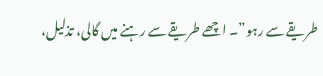طریقے سے رہو”۔ اچھے طریقے سے رہنے میں گالی، تذلیل،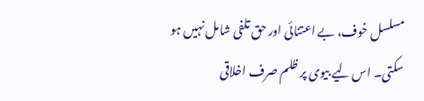مسلسل خوف، بے اعتنائی اور حق تلفی شامل نہیں ہو سکتی۔ اس لیے بیوی پر ظلم صرف اخلاقی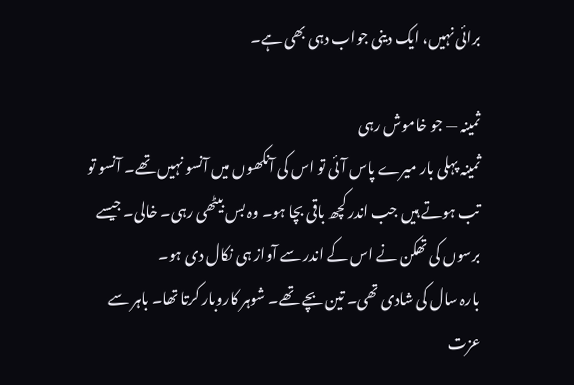برائی نہیں، ایک دینی جواب دہی بھی ہے۔

ثمینہ — جو خاموش رہی
ثمینہ پہلی بار میرے پاس آئی تو اس کی آنکھوں میں آنسو نہیں تھے۔ آنسو تو تب ہوتے ہیں جب اندر کچھ باقی بچا ہو۔ وہ بس بیٹھی رہی۔ خالی۔ جیسے برسوں کی تھکن نے اس کے اندر سے آواز ہی نکال دی ہو۔
بارہ سال کی شادی تھی۔ تین بچے تھے۔ شوہر کاروبار کرتا تھا۔ باہر سے عزت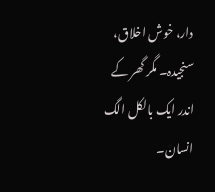دار، خوش اخلاق، سنجیدہ۔ مگر گھر کے اندر ایک بالکل الگ انسان۔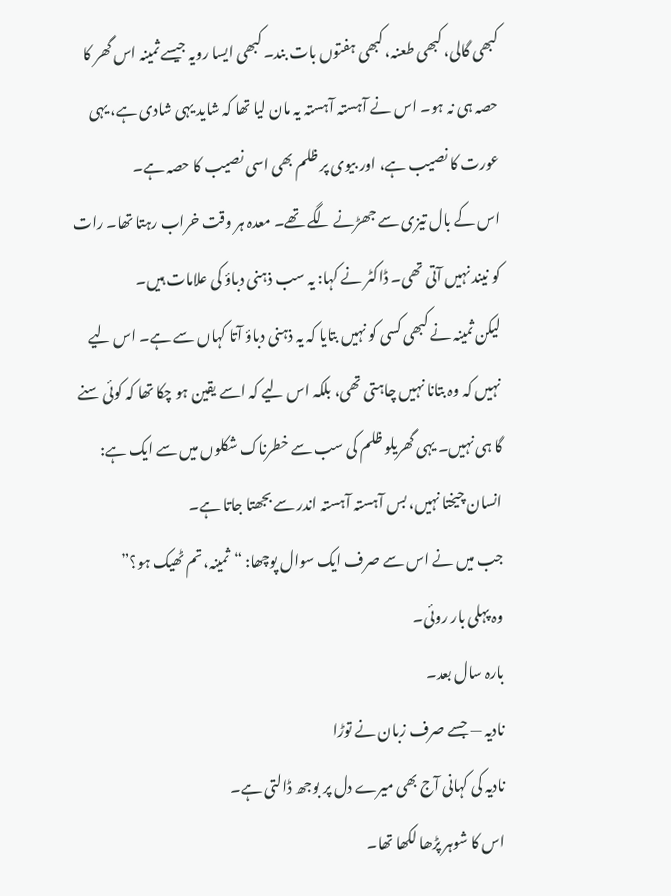کبھی گالی، کبھی طعنہ، کبھی ہفتوں بات بند۔ کبھی ایسا رویہ جیسے ثمینہ اس گھر کا حصہ ہی نہ ہو۔ اس نے آہستہ آہستہ یہ مان لیا تھا کہ شاید یہی شادی ہے، یہی عورت کا نصیب ہے، اور بیوی پر ظلم بھی اسی نصیب کا حصہ ہے۔
اس کے بال تیزی سے جھڑنے لگے تھے۔ معدہ ہر وقت خراب رہتا تھا۔ رات کو نیند نہیں آتی تھی۔ ڈاکٹر نے کہا: یہ سب ذہنی دباؤ کی علامات ہیں۔
لیکن ثمینہ نے کبھی کسی کو نہیں بتایا کہ یہ ذہنی دباؤ آتا کہاں سے ہے۔ اس لیے نہیں کہ وہ بتانا نہیں چاہتی تھی، بلکہ اس لیے کہ اسے یقین ہو چکا تھا کہ کوئی سنے گا ہی نہیں۔ یہی گھریلو ظلم کی سب سے خطرناک شکلوں میں سے ایک ہے: انسان چیختا نہیں، بس آہستہ آہستہ اندر سے بجھتا جاتا ہے۔
جب میں نے اس سے صرف ایک سوال پوچھا: “ثمینہ، تم ٹھیک ہو؟”
وہ پہلی بار روئی۔
بارہ سال بعد۔
نادیہ — جسے صرف زبان نے توڑا
نادیہ کی کہانی آج بھی میرے دل پر بوجھ ڈالتی ہے۔
اس کا شوہر پڑھا لکھا تھا۔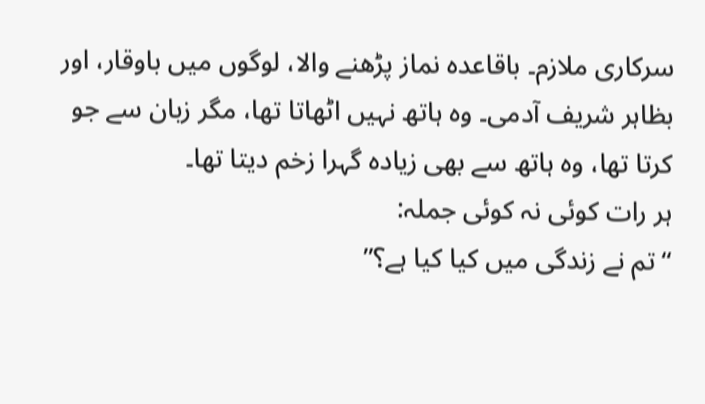سرکاری ملازم۔ باقاعدہ نماز پڑھنے والا، لوگوں میں باوقار، اور بظاہر شریف آدمی۔ وہ ہاتھ نہیں اٹھاتا تھا، مگر زبان سے جو کرتا تھا، وہ ہاتھ سے بھی زیادہ گہرا زخم دیتا تھا۔
ہر رات کوئی نہ کوئی جملہ:
“تم نے زندگی میں کیا کیا ہے؟”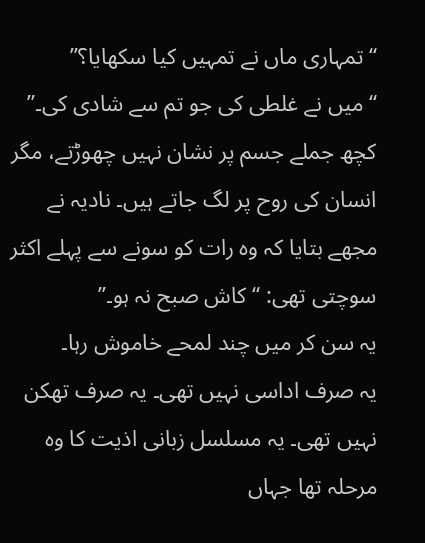“تمہاری ماں نے تمہیں کیا سکھایا؟”
“میں نے غلطی کی جو تم سے شادی کی۔”
کچھ جملے جسم پر نشان نہیں چھوڑتے، مگر انسان کی روح پر لگ جاتے ہیں۔ نادیہ نے مجھے بتایا کہ وہ رات کو سونے سے پہلے اکثر سوچتی تھی: “کاش صبح نہ ہو۔”
یہ سن کر میں چند لمحے خاموش رہا۔
یہ صرف اداسی نہیں تھی۔ یہ صرف تھکن نہیں تھی۔ یہ مسلسل زبانی اذیت کا وہ مرحلہ تھا جہاں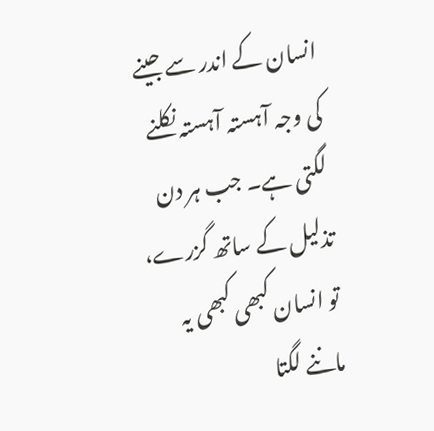انسان کے اندر سے جینے کی وجہ آہستہ آہستہ نکلنے لگتی ہے۔ جب ہر دن تذلیل کے ساتھ گزرے، تو انسان کبھی کبھی یہ ماننے لگتا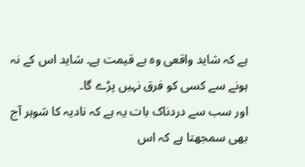ہے کہ شاید واقعی وہ بے قیمت ہے۔ شاید اس کے نہ ہونے سے کسی کو فرق نہیں پڑے گا۔
اور سب سے دردناک بات یہ ہے کہ نادیہ کا شوہر آج بھی سمجھتا ہے کہ اس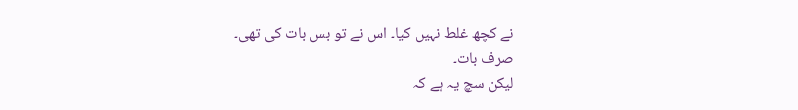نے کچھ غلط نہیں کیا۔ اس نے تو بس بات کی تھی۔
صرف بات۔
لیکن سچ یہ ہے کہ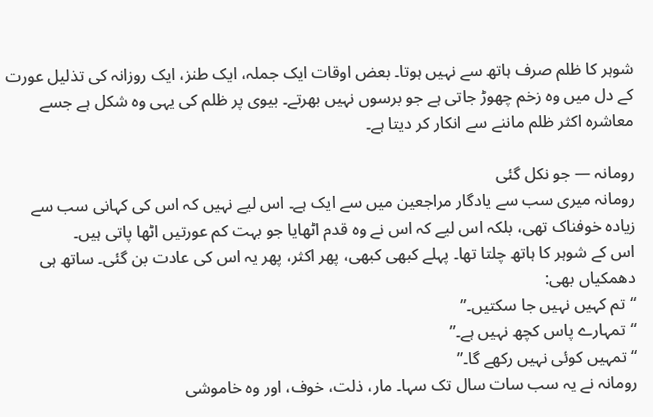شوہر کا ظلم صرف ہاتھ سے نہیں ہوتا۔ بعض اوقات ایک جملہ، ایک طنز، ایک روزانہ کی تذلیل عورت کے دل میں وہ زخم چھوڑ جاتی ہے جو برسوں نہیں بھرتے۔ بیوی پر ظلم کی یہی وہ شکل ہے جسے معاشرہ اکثر ظلم ماننے سے انکار کر دیتا ہے۔

رومانہ — جو نکل گئی
رومانہ میری سب سے یادگار مراجعین میں سے ایک ہے۔ اس لیے نہیں کہ اس کی کہانی سب سے زیادہ خوفناک تھی، بلکہ اس لیے کہ اس نے وہ قدم اٹھایا جو بہت کم عورتیں اٹھا پاتی ہیں۔
اس کے شوہر کا ہاتھ چلتا تھا۔ پہلے کبھی کبھی، پھر اکثر، پھر یہ اس کی عادت بن گئی۔ ساتھ ہی دھمکیاں بھی:
“تم کہیں نہیں جا سکتیں۔”
“تمہارے پاس کچھ نہیں ہے۔”
“تمہیں کوئی نہیں رکھے گا۔”
رومانہ نے یہ سب سات سال تک سہا۔ مار، ذلت، خوف، اور وہ خاموشی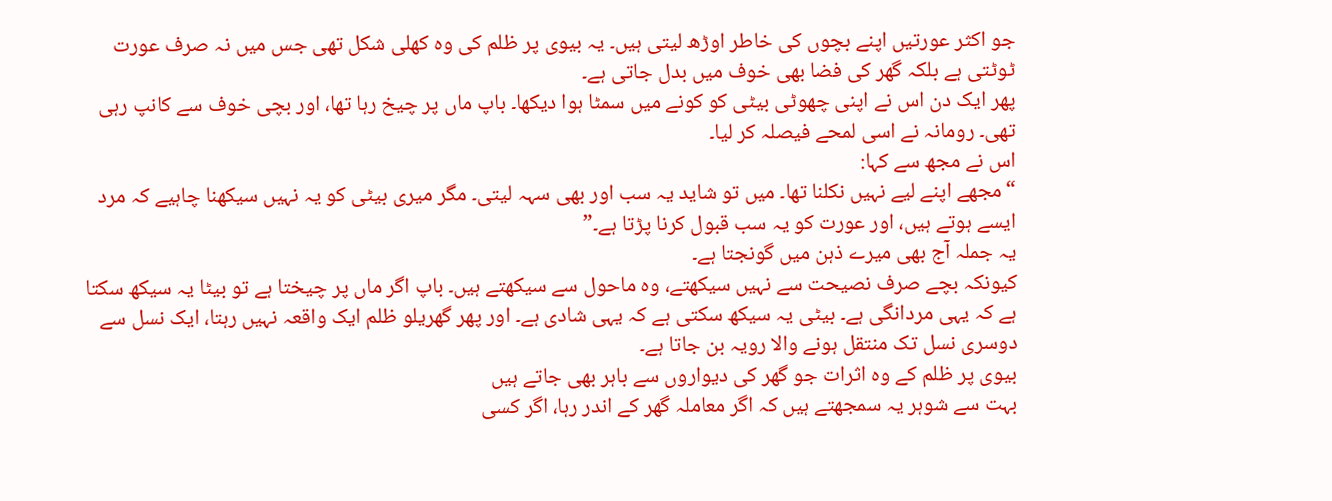جو اکثر عورتیں اپنے بچوں کی خاطر اوڑھ لیتی ہیں۔ یہ بیوی پر ظلم کی وہ کھلی شکل تھی جس میں نہ صرف عورت ٹوٹتی ہے بلکہ گھر کی فضا بھی خوف میں بدل جاتی ہے۔
پھر ایک دن اس نے اپنی چھوٹی بیٹی کو کونے میں سمٹا ہوا دیکھا۔ باپ ماں پر چیخ رہا تھا، اور بچی خوف سے کانپ رہی تھی۔ رومانہ نے اسی لمحے فیصلہ کر لیا۔
اس نے مجھ سے کہا:
“مجھے اپنے لیے نہیں نکلنا تھا۔ میں تو شاید یہ سب اور بھی سہہ لیتی۔ مگر میری بیٹی کو یہ نہیں سیکھنا چاہیے کہ مرد ایسے ہوتے ہیں، اور عورت کو یہ سب قبول کرنا پڑتا ہے۔”
یہ جملہ آج بھی میرے ذہن میں گونجتا ہے۔
کیونکہ بچے صرف نصیحت سے نہیں سیکھتے، وہ ماحول سے سیکھتے ہیں۔ باپ اگر ماں پر چیختا ہے تو بیٹا یہ سیکھ سکتا ہے کہ یہی مردانگی ہے۔ بیٹی یہ سیکھ سکتی ہے کہ یہی شادی ہے۔ اور پھر گھریلو ظلم ایک واقعہ نہیں رہتا، ایک نسل سے دوسری نسل تک منتقل ہونے والا رویہ بن جاتا ہے۔
بیوی پر ظلم کے وہ اثرات جو گھر کی دیواروں سے باہر بھی جاتے ہیں
بہت سے شوہر یہ سمجھتے ہیں کہ اگر معاملہ گھر کے اندر رہا، اگر کسی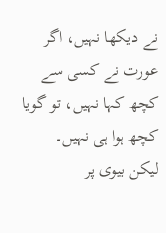نے دیکھا نہیں، اگر عورت نے کسی سے کچھ کہا نہیں، تو گویا کچھ ہوا ہی نہیں۔
لیکن بیوی پر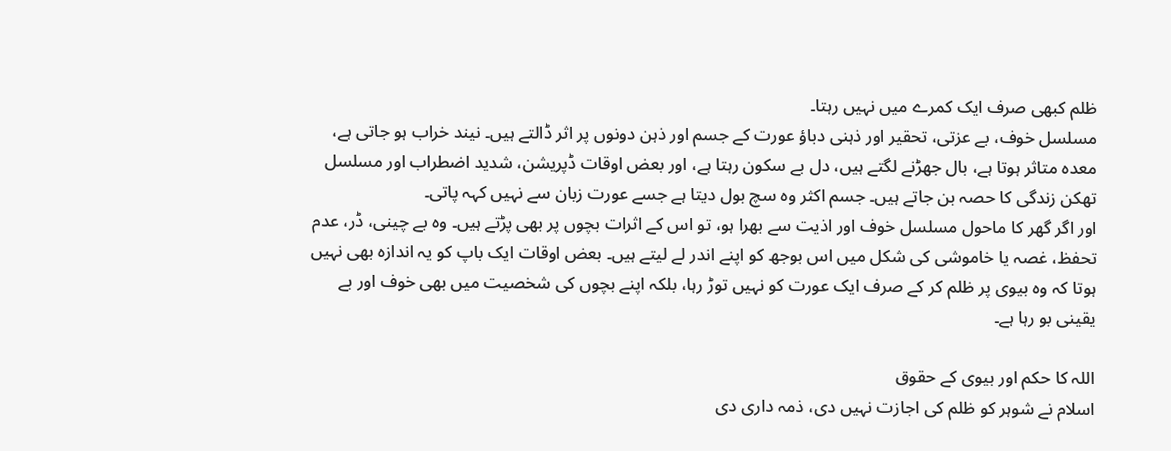ظلم کبھی صرف ایک کمرے میں نہیں رہتا۔
مسلسل خوف، بے عزتی، تحقیر اور ذہنی دباؤ عورت کے جسم اور ذہن دونوں پر اثر ڈالتے ہیں۔ نیند خراب ہو جاتی ہے، معدہ متاثر ہوتا ہے، بال جھڑنے لگتے ہیں، دل بے سکون رہتا ہے، اور بعض اوقات ڈپریشن، شدید اضطراب اور مسلسل تھکن زندگی کا حصہ بن جاتے ہیں۔ جسم اکثر وہ سچ بول دیتا ہے جسے عورت زبان سے نہیں کہہ پاتی۔
اور اگر گھر کا ماحول مسلسل خوف اور اذیت سے بھرا ہو، تو اس کے اثرات بچوں پر بھی پڑتے ہیں۔ وہ بے چینی، ڈر، عدم تحفظ، غصہ یا خاموشی کی شکل میں اس بوجھ کو اپنے اندر لے لیتے ہیں۔ بعض اوقات ایک باپ کو یہ اندازہ بھی نہیں ہوتا کہ وہ بیوی پر ظلم کر کے صرف ایک عورت کو نہیں توڑ رہا، بلکہ اپنے بچوں کی شخصیت میں بھی خوف اور بے یقینی بو رہا ہے۔

اللہ کا حکم اور بیوی کے حقوق
اسلام نے شوہر کو ظلم کی اجازت نہیں دی، ذمہ داری دی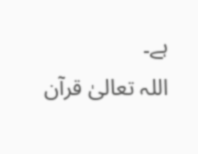ہے۔
اللہ تعالیٰ قرآن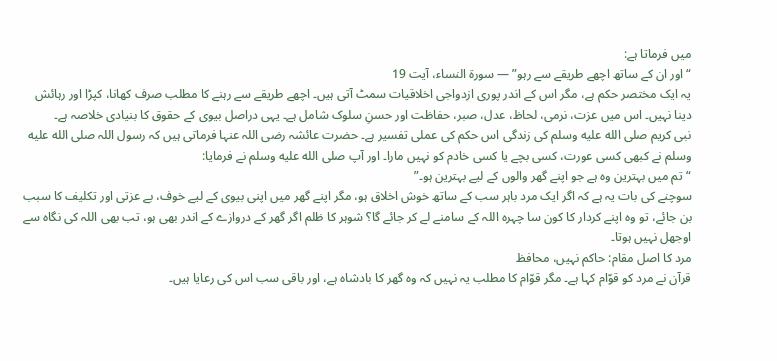میں فرماتا ہے:
“اور ان کے ساتھ اچھے طریقے سے رہو” — سورۃ النساء، آیت 19
یہ ایک مختصر حکم ہے، مگر اس کے اندر پوری ازدواجی اخلاقیات سمٹ آتی ہیں۔ اچھے طریقے سے رہنے کا مطلب صرف کھانا، کپڑا اور رہائش دینا نہیں۔ اس میں عزت، نرمی، لحاظ، عدل، صبر، حفاظت اور حسنِ سلوک شامل ہے۔ یہی دراصل بیوی کے حقوق کا بنیادی خلاصہ ہے۔
نبی کریم صلى الله عليه وسلم کی زندگی اس حکم کی عملی تفسیر ہے۔ حضرت عائشہ رضی اللہ عنہا فرماتی ہیں کہ رسول اللہ صلى الله عليه وسلم نے کبھی کسی عورت، کسی بچے یا کسی خادم کو نہیں مارا۔ اور آپ صلى الله عليه وسلم نے فرمایا:
“تم میں بہترین وہ ہے جو اپنے گھر والوں کے لیے بہترین ہو۔”
سوچنے کی بات یہ ہے کہ اگر ایک مرد باہر سب کے ساتھ خوش اخلاق ہو، مگر اپنے گھر میں اپنی بیوی کے لیے خوف، بے عزتی اور تکلیف کا سبب بن جائے، تو وہ اپنے کردار کا کون سا چہرہ اللہ کے سامنے لے کر جائے گا؟ شوہر کا ظلم اگر گھر کے دروازے کے اندر بھی ہو، تب بھی اللہ کی نگاہ سے اوجھل نہیں ہوتا۔
مرد کا اصل مقام: حاکم نہیں، محافظ
قرآن نے مرد کو قوّام کہا ہے۔ مگر قوّام کا مطلب یہ نہیں کہ وہ گھر کا بادشاہ ہے، اور باقی سب اس کی رعایا ہیں۔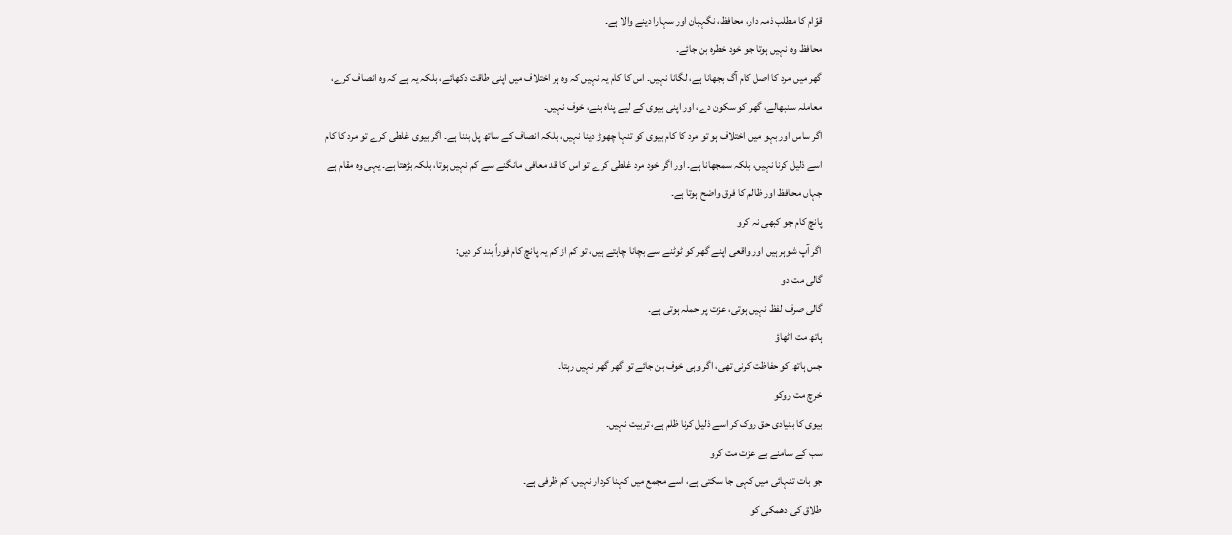قوّام کا مطلب ذمہ دار، محافظ، نگہبان اور سہارا دینے والا ہے۔
محافظ وہ نہیں ہوتا جو خود خطرہ بن جائے۔
گھر میں مرد کا اصل کام آگ بجھانا ہے، لگانا نہیں۔ اس کا کام یہ نہیں کہ وہ ہر اختلاف میں اپنی طاقت دکھائے، بلکہ یہ ہے کہ وہ انصاف کرے، معاملہ سنبھالے، گھر کو سکون دے، اور اپنی بیوی کے لیے پناہ بنے، خوف نہیں۔
اگر ساس اور بہو میں اختلاف ہو تو مرد کا کام بیوی کو تنہا چھوڑ دینا نہیں، بلکہ انصاف کے ساتھ پل بننا ہے۔ اگر بیوی غلطی کرے تو مرد کا کام اسے ذلیل کرنا نہیں، بلکہ سمجھانا ہے۔ اور اگر خود مرد غلطی کرے تو اس کا قد معافی مانگنے سے کم نہیں ہوتا، بلکہ بڑھتا ہے۔ یہی وہ مقام ہے جہاں محافظ اور ظالم کا فرق واضح ہوتا ہے۔
پانچ کام جو کبھی نہ کرو
اگر آپ شوہر ہیں اور واقعی اپنے گھر کو ٹوٹنے سے بچانا چاہتے ہیں، تو کم از کم یہ پانچ کام فوراً بند کر دیں:
گالی مت دو
گالی صرف لفظ نہیں ہوتی، عزت پر حملہ ہوتی ہے۔
ہاتھ مت اٹھاؤ
جس ہاتھ کو حفاظت کرنی تھی، اگر وہی خوف بن جائے تو گھر گھر نہیں رہتا۔
خرچ مت روکو
بیوی کا بنیادی حق روک کر اسے ذلیل کرنا ظلم ہے، تربیت نہیں۔
سب کے سامنے بے عزت مت کرو
جو بات تنہائی میں کہی جا سکتی ہے، اسے مجمع میں کہنا کردار نہیں، کم ظرفی ہے۔
طلاق کی دھمکی کو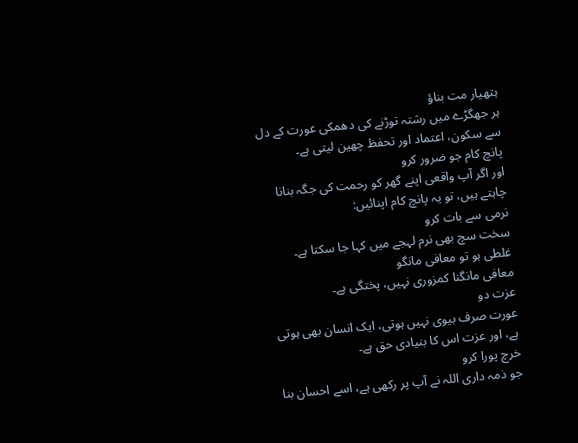ہتھیار مت بناؤ
ہر جھگڑے میں رشتہ توڑنے کی دھمکی عورت کے دل سے سکون، اعتماد اور تحفظ چھین لیتی ہے۔
پانچ کام جو ضرور کرو
اور اگر آپ واقعی اپنے گھر کو رحمت کی جگہ بنانا چاہتے ہیں، تو یہ پانچ کام اپنائیں:
نرمی سے بات کرو
سخت سچ بھی نرم لہجے میں کہا جا سکتا ہے۔
غلطی ہو تو معافی مانگو
معافی مانگنا کمزوری نہیں، پختگی ہے۔
عزت دو
عورت صرف بیوی نہیں ہوتی، ایک انسان بھی ہوتی ہے، اور عزت اس کا بنیادی حق ہے۔
خرچ پورا کرو
جو ذمہ داری اللہ نے آپ پر رکھی ہے، اسے احسان بنا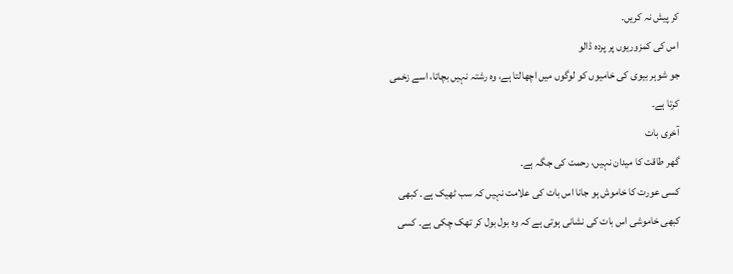کر پیش نہ کریں۔
اس کی کمزوریوں پر پردہ ڈالو
جو شوہر بیوی کی خامیوں کو لوگوں میں اچھالتا ہے، وہ رشتہ نہیں بچاتا، اسے زخمی کرتا ہے۔
آخری بات
گھر طاقت کا میدان نہیں، رحمت کی جگہ ہے۔
کسی عورت کا خاموش ہو جانا اس بات کی علامت نہیں کہ سب ٹھیک ہے۔ کبھی کبھی خاموشی اس بات کی نشانی ہوتی ہے کہ وہ بول بول کر تھک چکی ہے۔ کسی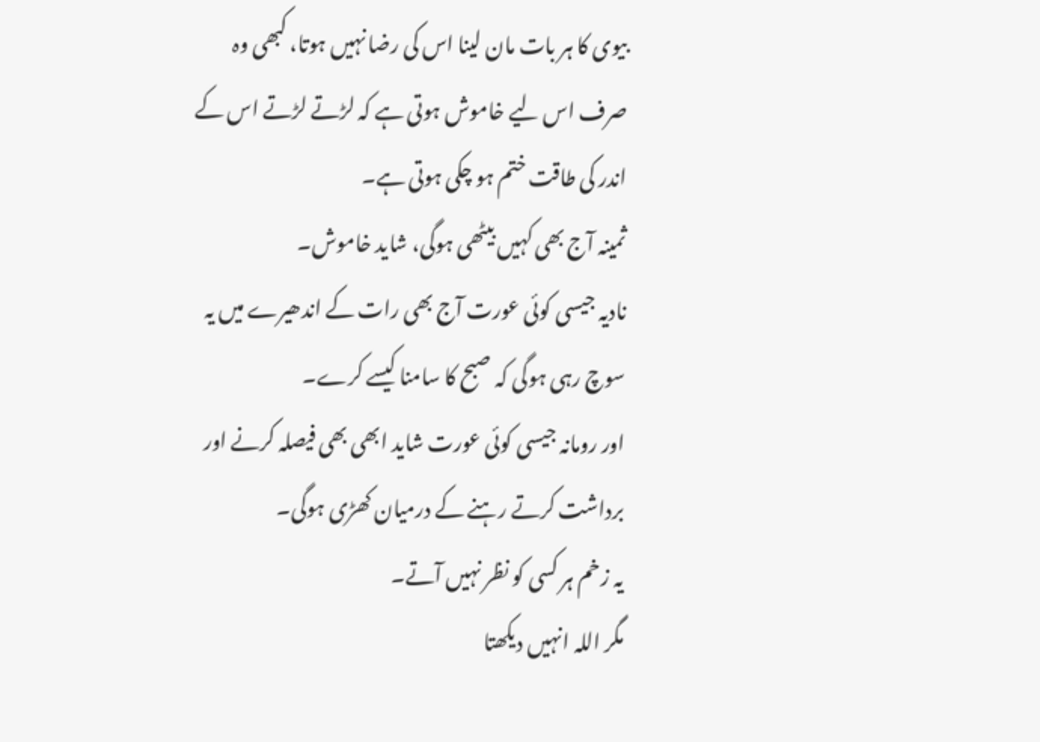بیوی کا ہر بات مان لینا اس کی رضا نہیں ہوتا، کبھی وہ صرف اس لیے خاموش ہوتی ہے کہ لڑتے لڑتے اس کے اندر کی طاقت ختم ہو چکی ہوتی ہے۔
ثمینہ آج بھی کہیں بیٹھی ہوگی، شاید خاموش۔
نادیہ جیسی کوئی عورت آج بھی رات کے اندھیرے میں یہ سوچ رہی ہوگی کہ صبح کا سامنا کیسے کرے۔
اور رومانہ جیسی کوئی عورت شاید ابھی بھی فیصلہ کرنے اور برداشت کرتے رہنے کے درمیان کھڑی ہوگی۔
یہ زخم ہر کسی کو نظر نہیں آتے۔
مگر اللہ انہیں دیکھتا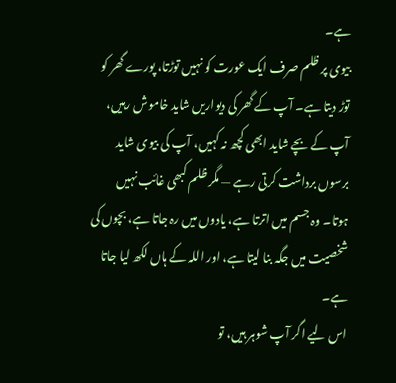ہے۔
بیوی پر ظلم صرف ایک عورت کو نہیں توڑتا، پورے گھر کو توڑ دیتا ہے۔ آپ کے گھر کی دیواریں شاید خاموش رہیں، آپ کے بچے شاید ابھی کچھ نہ کہیں، آپ کی بیوی شاید برسوں برداشت کرتی رہے — مگر ظلم کبھی غائب نہیں ہوتا۔ وہ جسم میں اترتا ہے، یادوں میں رہ جاتا ہے، بچوں کی شخصیت میں جگہ بنا لیتا ہے، اور اللہ کے ہاں لکھ لیا جاتا ہے۔
اس لیے اگر آپ شوہر ہیں، تو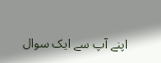اپنے آپ سے ایک سوال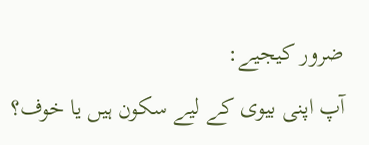ضرور کیجیے:
آپ اپنی بیوی کے لیے سکون ہیں یا خوف؟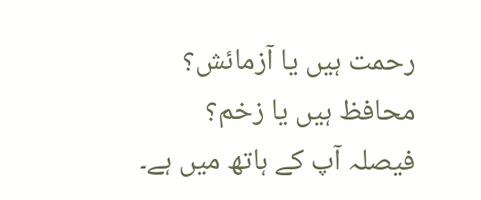رحمت ہیں یا آزمائش؟
محافظ ہیں یا زخم؟
فیصلہ آپ کے ہاتھ میں ہے۔